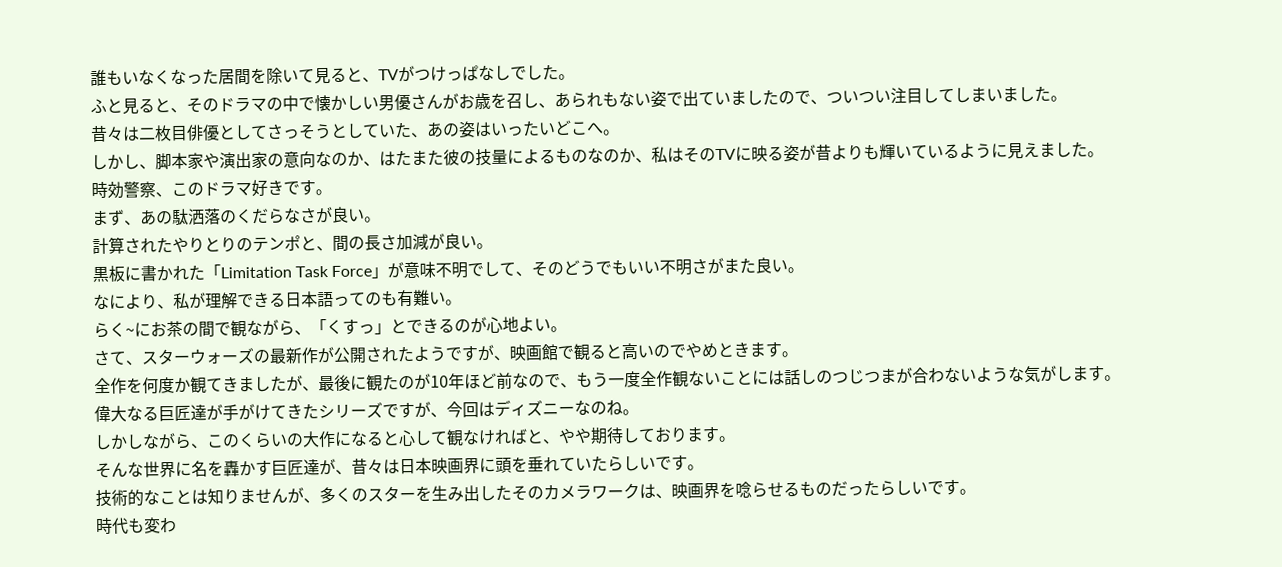誰もいなくなった居間を除いて見ると、TVがつけっぱなしでした。
ふと見ると、そのドラマの中で懐かしい男優さんがお歳を召し、あられもない姿で出ていましたので、ついつい注目してしまいました。
昔々は二枚目俳優としてさっそうとしていた、あの姿はいったいどこへ。
しかし、脚本家や演出家の意向なのか、はたまた彼の技量によるものなのか、私はそのTVに映る姿が昔よりも輝いているように見えました。
時効警察、このドラマ好きです。
まず、あの駄洒落のくだらなさが良い。
計算されたやりとりのテンポと、間の長さ加減が良い。
黒板に書かれた「Limitation Task Force」が意味不明でして、そのどうでもいい不明さがまた良い。
なにより、私が理解できる日本語ってのも有難い。
らく~にお茶の間で観ながら、「くすっ」とできるのが心地よい。
さて、スターウォーズの最新作が公開されたようですが、映画館で観ると高いのでやめときます。
全作を何度か観てきましたが、最後に観たのが10年ほど前なので、もう一度全作観ないことには話しのつじつまが合わないような気がします。
偉大なる巨匠達が手がけてきたシリーズですが、今回はディズニーなのね。
しかしながら、このくらいの大作になると心して観なければと、やや期待しております。
そんな世界に名を轟かす巨匠達が、昔々は日本映画界に頭を垂れていたらしいです。
技術的なことは知りませんが、多くのスターを生み出したそのカメラワークは、映画界を唸らせるものだったらしいです。
時代も変わ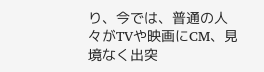り、今では、普通の人々がTVや映画にCM、見境なく出突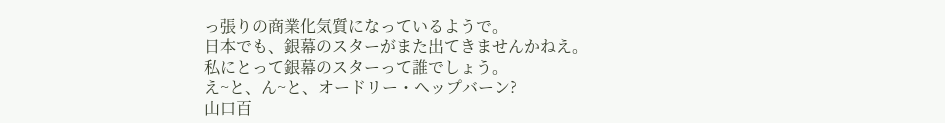っ張りの商業化気質になっているようで。
日本でも、銀幕のスターがまた出てきませんかねえ。
私にとって銀幕のスターって誰でしょう。
え~と、ん~と、オードリー・ヘップバーン?
山口百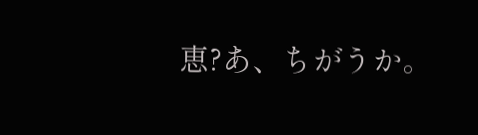恵?あ、ちがうか。